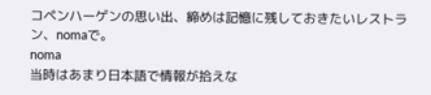コペンハーゲンの思い出、締めは記憶に残しておきたいレストラン、nomaで。
noma
当時はあまり日本語で情報が拾えな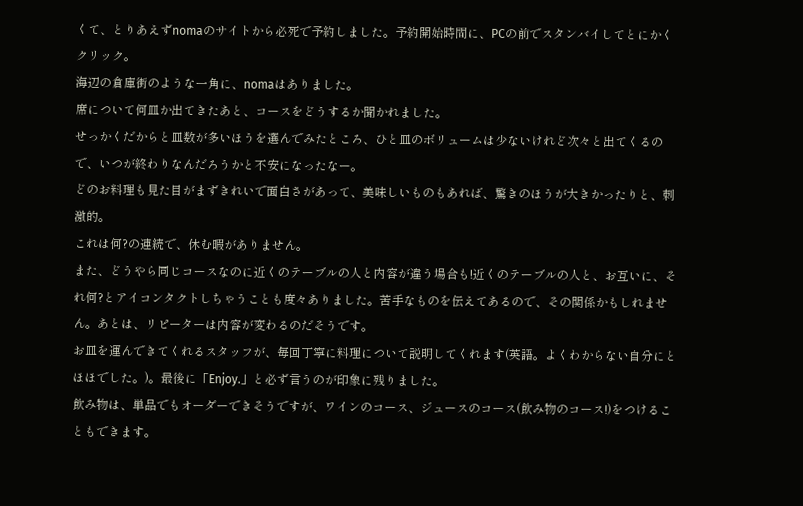くて、とりあえずnomaのサイトから必死で予約しました。予約開始時間に、PCの前でスタンバイしてとにかくクリック。
海辺の倉庫街のような一角に、nomaはありました。
席について何皿か出てきたあと、コースをどうするか聞かれました。
せっかくだからと皿数が多いほうを選んでみたところ、ひと皿のボリュームは少ないけれど次々と出てくるので、いつが終わりなんだろうかと不安になったなー。
どのお料理も見た目がまずきれいで面白さがあって、美味しいものもあれば、驚きのほうが大きかったりと、刺激的。
これは何?の連続で、休む暇がありません。
また、どうやら同じコースなのに近くのテーブルの人と内容が違う場合も!近くのテーブルの人と、お互いに、それ何?とアイコンタクトしちゃうことも度々ありました。苦手なものを伝えてあるので、その関係かもしれません。あとは、リピーターは内容が変わるのだそうです。
お皿を運んできてくれるスタッフが、毎回丁寧に料理について説明してくれます(英語。よくわからない自分にとほほでした。)。最後に「Enjoy.」と必ず言うのが印象に残りました。
飲み物は、単品でもオーダーできそうですが、ワインのコース、ジュースのコース(飲み物のコース!)をつけることもできます。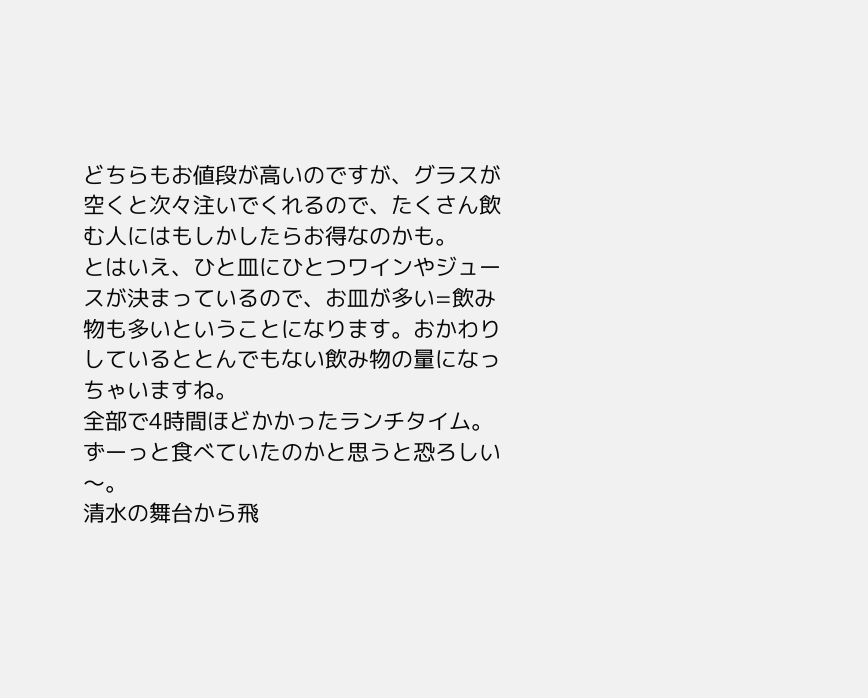どちらもお値段が高いのですが、グラスが空くと次々注いでくれるので、たくさん飲む人にはもしかしたらお得なのかも。
とはいえ、ひと皿にひとつワインやジュースが決まっているので、お皿が多い=飲み物も多いということになります。おかわりしているととんでもない飲み物の量になっちゃいますね。
全部で4時間ほどかかったランチタイム。ずーっと食べていたのかと思うと恐ろしい〜。
清水の舞台から飛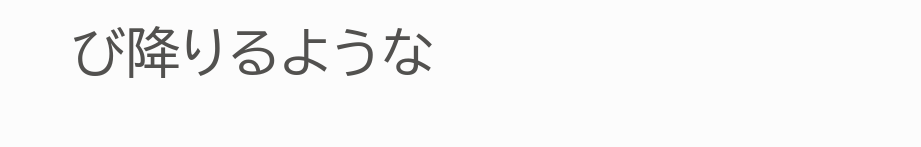び降りるような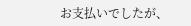お支払いでしたが、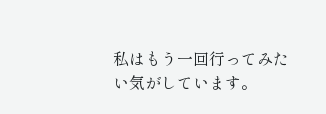私はもう一回行ってみたい気がしています。